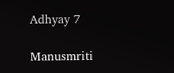Adhyay 7

Manusmriti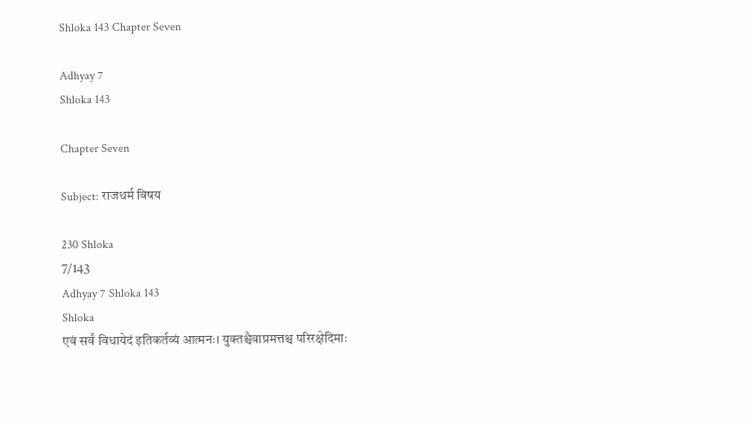Shloka 143 Chapter Seven

Adhyay 7
Shloka 143

Chapter Seven

Subject: राजधर्म विषय

230 Shloka
7/143
Adhyay 7 Shloka 143
Shloka
एवं सर्वं विधायेदं इतिकर्तव्यं आत्मनः। युक्तश्चैवाप्रमत्तश्च परिरक्षेदिमाः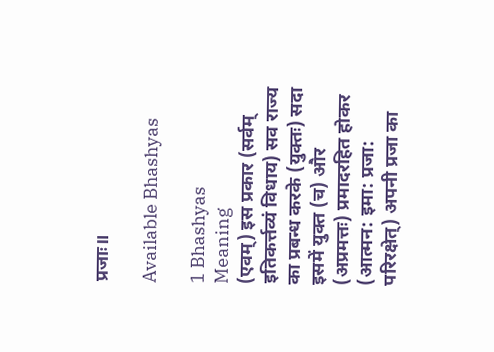प्रजाः॥

Available Bhashyas

1 Bhashyas
Meaning
(एवम्) इस प्रकार (सर्वम् इतिकर्त्तव्यं विधाय) सव राज्य का प्रबन्ध करके (युक्तः) सदा इसमें युक्त (च) और (अप्रमत्तः) प्रमादरहित होकर (आत्मन: इमा: प्रजा: परिरक्षेत्) अपनी प्रजा का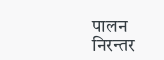पालन निरन्तर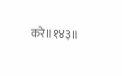करे॥१४३॥